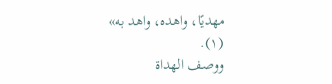مهديًا، واهده، واهد به» (١).
ووصف الهداة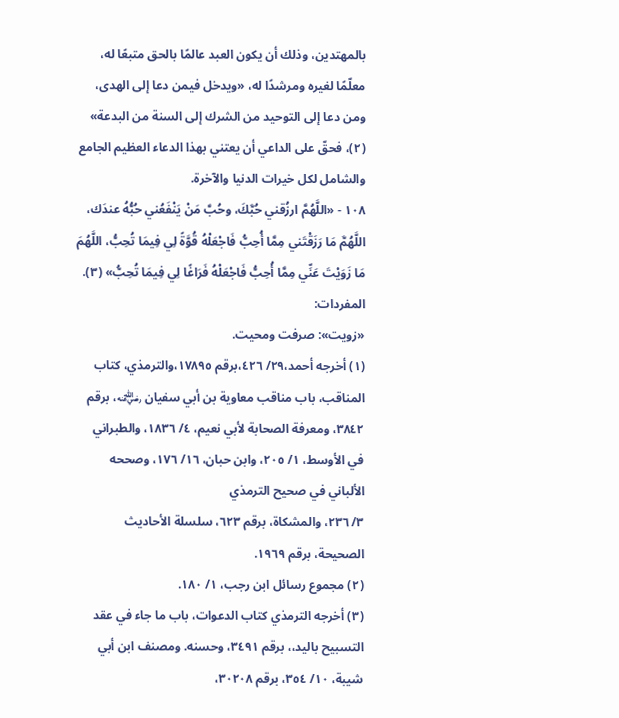بالمهتدين، وذلك أن يكون العبد عالمًا بالحق متبعًا له، معلّمًا لغيره ومرشدًا له، «ويدخل فيمن دعا إلى الهدى، ومن دعا إلى التوحيد من الشرك إلى السنة من البدعة» (٢)، فحقّ على الداعي أن يعتني بهذا الدعاء العظيم الجامع والشامل لكل خيرات الدنيا والآخرة.
١٠٨ - «اللَّهُمَّ ارزُقني حُبَّكَ، وحُبَّ مَنْ يَنْفَعُني حُبُّهُ عندَك، اللَّهُمَّ مَا رَزَقْتَني مِمَّا أُحِبُّ فَاجْعَلْهُ قُوَّةً لِي فِيمَا تُحِبُّ، اللَّهُمَ مَا زَوَيْتَ عَنِّي مِمَّا أُحِبُّ فَاجْعَلْهُ فَرَاغًا لِي فِيمَا تُحِبُّ» (٣).
المفردات:
«زويت»: صرفت ومحيت.
(١) أخرجه أحمد،٢٩/ ٤٢٦،برقم ١٧٨٩٥،والترمذي، كتاب المناقب، باب مناقب معاوية بن أبي سفيان ﵁، برقم ٣٨٤٢، ومعرفة الصحابة لأبي نعيم، ٤/ ١٨٣٦، والطبراني في الأوسط، ١/ ٢٠٥، وابن حبان، ١٦/ ١٧٦، وصححه الألباني في صحيح الترمذي
٣/ ٢٣٦، والمشكاة، برقم ٦٢٣، سلسلة الأحاديث الصحيحة، برقم ١٩٦٩.
(٢) مجموع رسائل ابن رجب، ١/ ١٨٠.
(٣) أخرجه الترمذي كتاب الدعوات، باب ما جاء في عقد التسبيح باليد،، برقم ٣٤٩١، وحسنه. ومصنف ابن أبي شيبة، ١٠/ ٣٥٤، برقم ٣٠٢٠٨،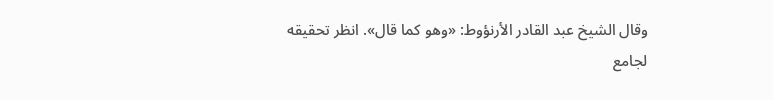وقال الشيخ عبد القادر الأرنؤوط: «وهو كما قال». انظر تحقيقه لجامع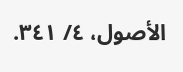الأصول، ٤/ ٣٤١.